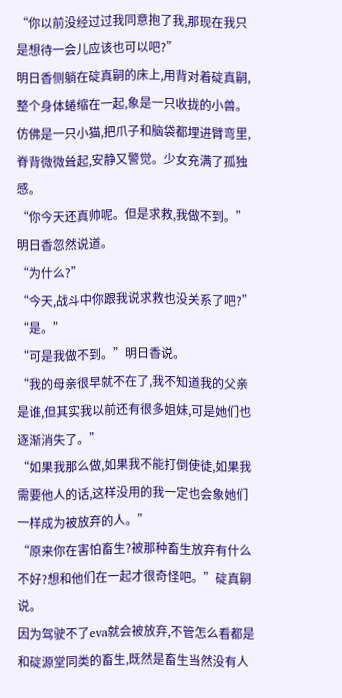“你以前没经过过我同意抱了我,那现在我只是想待一会儿应该也可以吧?”
明日香侧躺在碇真嗣的床上,用背对着碇真嗣,整个身体蜷缩在一起,象是一只收拢的小兽。
仿佛是一只小猫,把爪子和脑袋都埋进臂弯里,脊背微微耸起,安静又警觉。少女充满了孤独感。
“你今天还真帅呢。但是求救,我做不到。”明日香忽然说道。
“为什么?”
“今天,战斗中你跟我说求救也没关系了吧?”
“是。”
“可是我做不到。”明日香说。
“我的母亲很早就不在了,我不知道我的父亲是谁,但其实我以前还有很多姐妹,可是她们也逐渐消失了。”
“如果我那么做,如果我不能打倒使徒,如果我需要他人的话,这样没用的我一定也会象她们一样成为被放弃的人。”
“原来你在害怕畜生?被那种畜生放弃有什么不好?想和他们在一起才很奇怪吧。”碇真嗣说。
因为驾驶不了eva就会被放弃,不管怎么看都是和碇源堂同类的畜生,既然是畜生当然没有人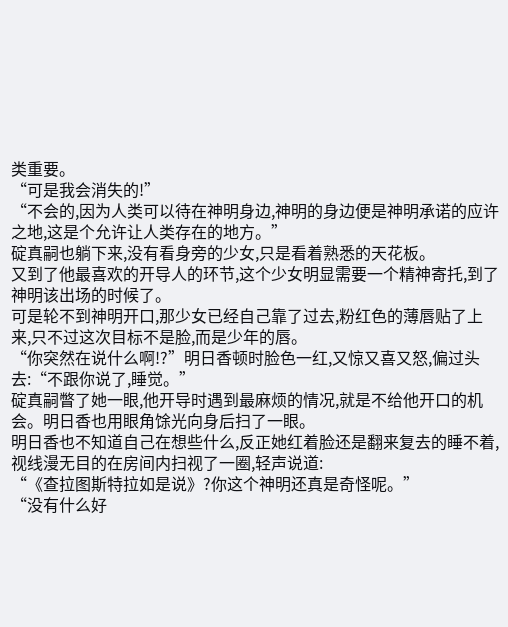类重要。
“可是我会消失的!”
“不会的,因为人类可以待在神明身边,神明的身边便是神明承诺的应许之地,这是个允许让人类存在的地方。”
碇真嗣也躺下来,没有看身旁的少女,只是看着熟悉的天花板。
又到了他最喜欢的开导人的环节,这个少女明显需要一个精神寄托,到了神明该出场的时候了。
可是轮不到神明开口,那少女已经自己靠了过去,粉红色的薄唇贴了上来,只不过这次目标不是脸,而是少年的唇。
“你突然在说什么啊!?”明日香顿时脸色一红,又惊又喜又怒,偏过头去:“不跟你说了,睡觉。”
碇真嗣瞥了她一眼,他开导时遇到最麻烦的情况,就是不给他开口的机会。明日香也用眼角馀光向身后扫了一眼。
明日香也不知道自己在想些什么,反正她红着脸还是翻来复去的睡不着,视线漫无目的在房间内扫视了一圈,轻声说道:
“《查拉图斯特拉如是说》?你这个神明还真是奇怪呢。”
“没有什么好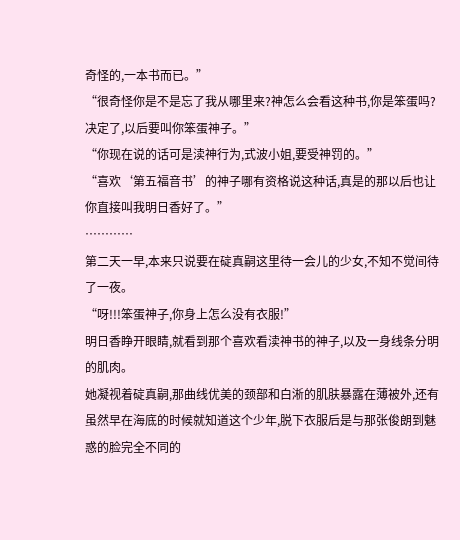奇怪的,一本书而已。”
“很奇怪你是不是忘了我从哪里来?神怎么会看这种书,你是笨蛋吗?决定了,以后要叫你笨蛋神子。”
“你现在说的话可是渎神行为,式波小姐,要受神罚的。”
“喜欢‘第五福音书’的神子哪有资格说这种话,真是的那以后也让你直接叫我明日香好了。”
…………
第二天一早,本来只说要在碇真嗣这里待一会儿的少女,不知不觉间待了一夜。
“呀!!!笨蛋神子,你身上怎么没有衣服!”
明日香睁开眼睛,就看到那个喜欢看渎神书的神子,以及一身线条分明的肌肉。
她凝视着碇真嗣,那曲线优美的颈部和白淅的肌肤暴露在薄被外,还有
虽然早在海底的时候就知道这个少年,脱下衣服后是与那张俊朗到魅惑的脸完全不同的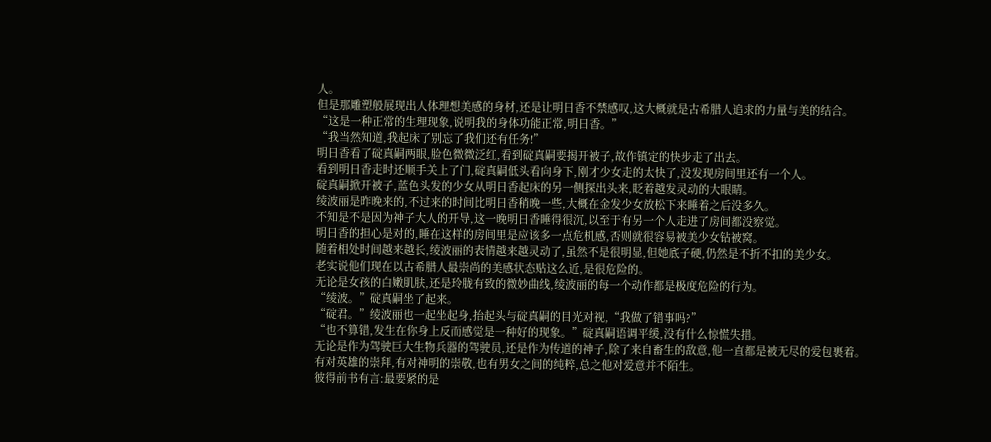人。
但是那雕塑般展现出人体理想美感的身材,还是让明日香不禁感叹,这大概就是古希腊人追求的力量与美的结合。
“这是一种正常的生理现象,说明我的身体功能正常,明日香。”
“我当然知道,我起床了别忘了我们还有任务!”
明日香看了碇真嗣两眼,脸色微微泛红,看到碇真嗣要揭开被子,故作镇定的快步走了出去。
看到明日香走时还顺手关上了门,碇真嗣低头看向身下,刚才少女走的太快了,没发现房间里还有一个人。
碇真嗣掀开被子,蓝色头发的少女从明日香起床的另一侧探出头来,眨着越发灵动的大眼睛。
绫波丽是昨晚来的,不过来的时间比明日香稍晚一些,大概在金发少女放松下来睡着之后没多久。
不知是不是因为神子大人的开导,这一晚明日香睡得很沉,以至于有另一个人走进了房间都没察觉。
明日香的担心是对的,睡在这样的房间里是应该多一点危机感,否则就很容易被美少女钻被窝。
随着相处时间越来越长,绫波丽的表情越来越灵动了,虽然不是很明显,但她底子硬,仍然是不折不扣的美少女。
老实说他们现在以古希腊人最崇尚的美感状态贴这么近,是很危险的。
无论是女孩的白嫩肌肤,还是玲胧有致的微妙曲线,绫波丽的每一个动作都是极度危险的行为。
“绫波。”碇真嗣坐了起来。
“碇君。”绫波丽也一起坐起身,抬起头与碇真嗣的目光对视,“我做了错事吗?”
“也不算错,发生在你身上反而感觉是一种好的现象。”碇真嗣语调平缓,没有什么惊慌失措。
无论是作为驾驶巨大生物兵器的驾驶员,还是作为传道的神子,除了来自畜生的敌意,他一直都是被无尽的爱包裹着。
有对英雄的崇拜,有对神明的崇敬,也有男女之间的纯粹,总之他对爱意并不陌生。
彼得前书有言:最要紧的是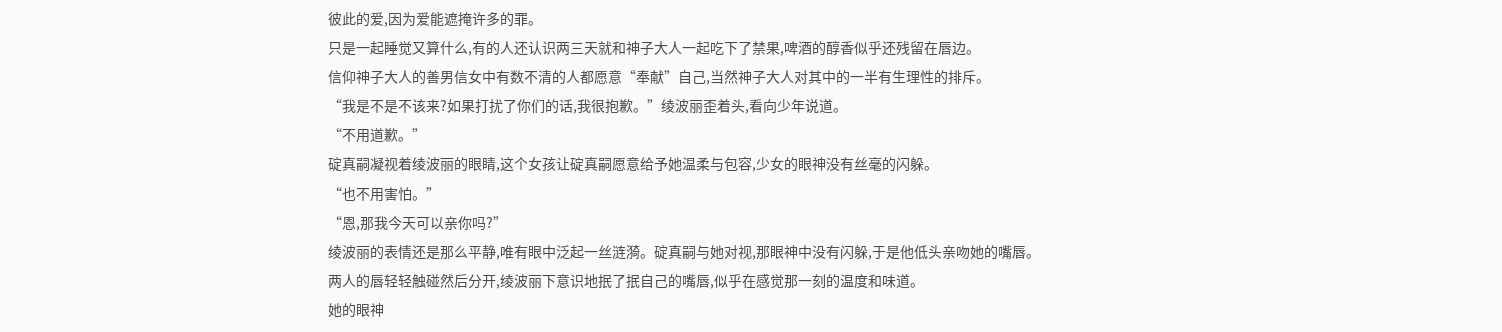彼此的爱,因为爱能遮掩许多的罪。
只是一起睡觉又算什么,有的人还认识两三天就和神子大人一起吃下了禁果,啤酒的醇香似乎还残留在唇边。
信仰神子大人的善男信女中有数不清的人都愿意“奉献”自己,当然神子大人对其中的一半有生理性的排斥。
“我是不是不该来?如果打扰了你们的话,我很抱歉。”绫波丽歪着头,看向少年说道。
“不用道歉。”
碇真嗣凝视着绫波丽的眼睛,这个女孩让碇真嗣愿意给予她温柔与包容,少女的眼神没有丝毫的闪躲。
“也不用害怕。”
“恩,那我今天可以亲你吗?”
绫波丽的表情还是那么平静,唯有眼中泛起一丝涟漪。碇真嗣与她对视,那眼神中没有闪躲,于是他低头亲吻她的嘴唇。
两人的唇轻轻触碰然后分开,绫波丽下意识地抿了抿自己的嘴唇,似乎在感觉那一刻的温度和味道。
她的眼神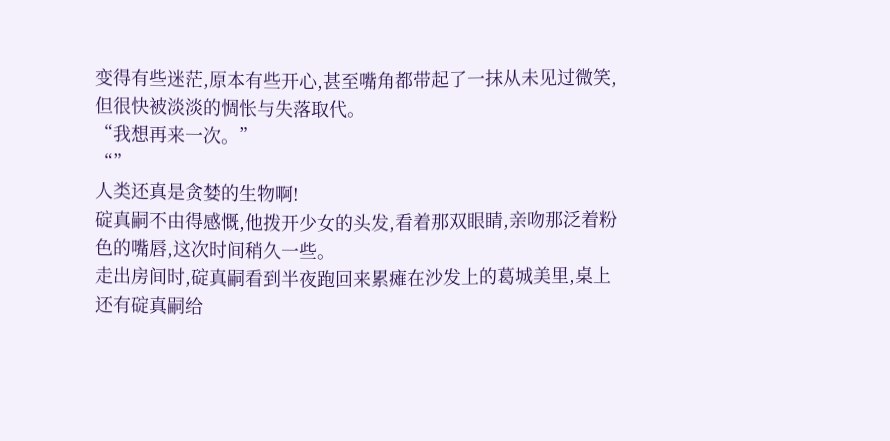变得有些迷茫,原本有些开心,甚至嘴角都带起了一抹从未见过微笑,但很快被淡淡的惆怅与失落取代。
“我想再来一次。”
“”
人类还真是贪婪的生物啊!
碇真嗣不由得感慨,他拨开少女的头发,看着那双眼睛,亲吻那泛着粉色的嘴唇,这次时间稍久一些。
走出房间时,碇真嗣看到半夜跑回来累瘫在沙发上的葛城美里,桌上还有碇真嗣给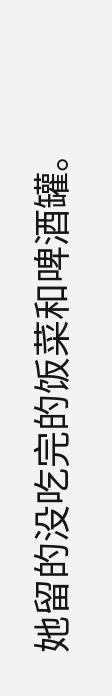她留的没吃完的饭菜和啤酒罐。